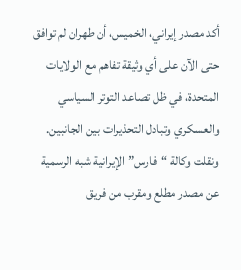أكد مصدر إيراني، الخميس، أن طهران لم توافق حتى الآن على أي وثيقة تفاهم مع الولايات المتحدة، في ظل تصاعد التوتر السياسي والعسكري وتبادل التحذيرات بين الجانبين.
ونقلت وكالة “فارس” الإيرانية شبه الرسمية عن مصدر مطلع ومقرب من فريق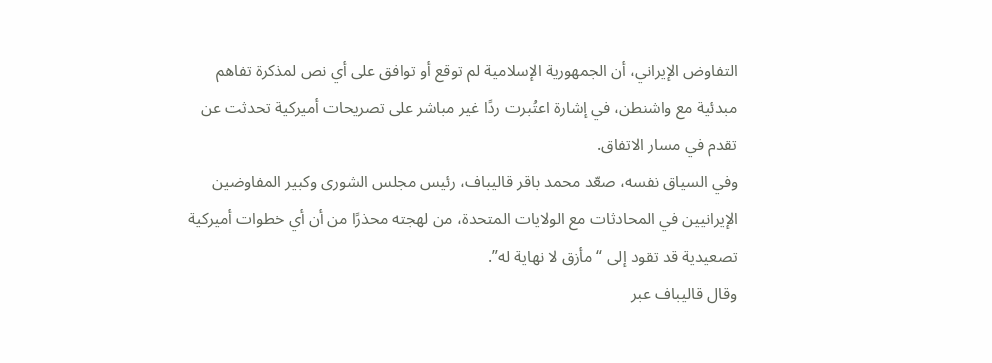التفاوض الإيراني، أن الجمهورية الإسلامية لم توقع أو توافق على أي نص لمذكرة تفاهم مبدئية مع واشنطن، في إشارة اعتُبرت ردًا غير مباشر على تصريحات أميركية تحدثت عن تقدم في مسار الاتفاق.
وفي السياق نفسه، صعّد محمد باقر قاليباف، رئيس مجلس الشورى وكبير المفاوضين الإيرانيين في المحادثات مع الولايات المتحدة، من لهجته محذرًا من أن أي خطوات أميركية تصعيدية قد تقود إلى “مأزق لا نهاية له”.
وقال قاليباف عبر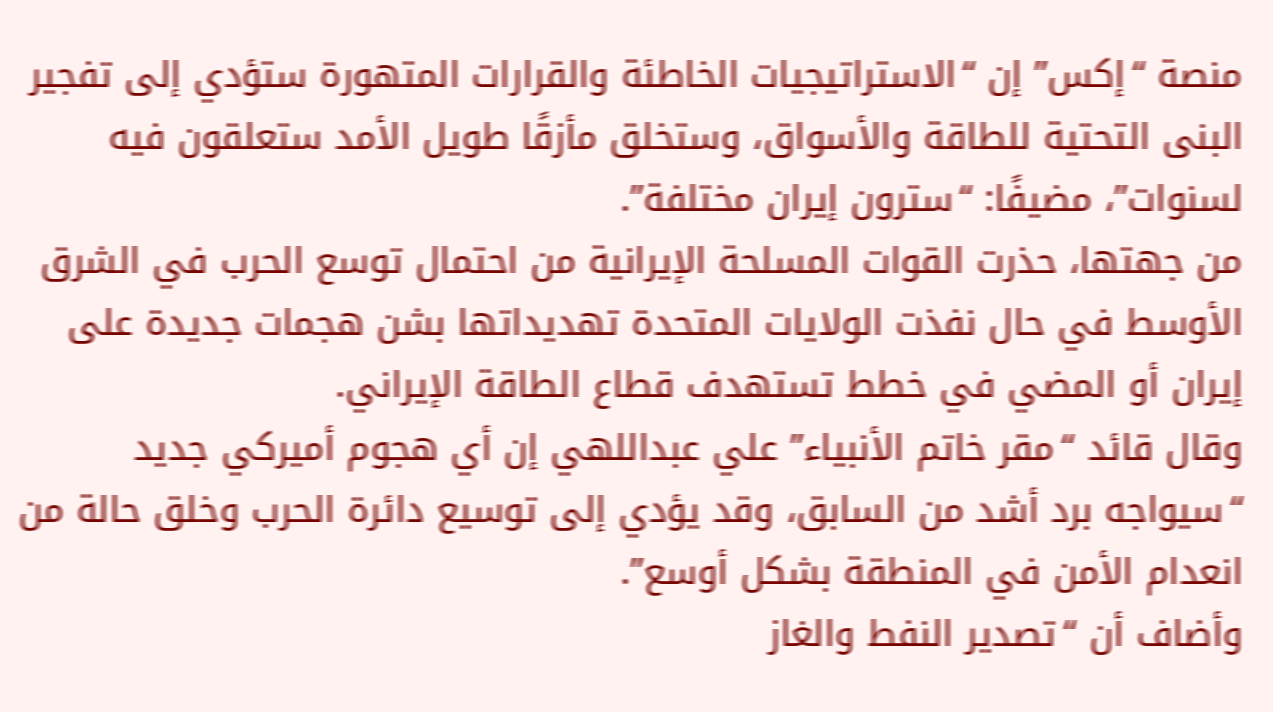منصة “إكس” إن “الاستراتيجيات الخاطئة والقرارات المتهورة ستؤدي إلى تفجير البنى التحتية للطاقة والأسواق، وستخلق مأزقًا طويل الأمد ستعلقون فيه لسنوات”، مضيفًا: “سترون إيران مختلفة”.
من جهتها، حذرت القوات المسلحة الإيرانية من احتمال توسع الحرب في الشرق الأوسط في حال نفذت الولايات المتحدة تهديداتها بشن هجمات جديدة على إيران أو المضي في خطط تستهدف قطاع الطاقة الإيراني.
وقال قائد “مقر خاتم الأنبياء” علي عبداللهي إن أي هجوم أميركي جديد “سيواجه برد أشد من السابق، وقد يؤدي إلى توسيع دائرة الحرب وخلق حالة من انعدام الأمن في المنطقة بشكل أوسع”.
وأضاف أن “تصدير النفط والغاز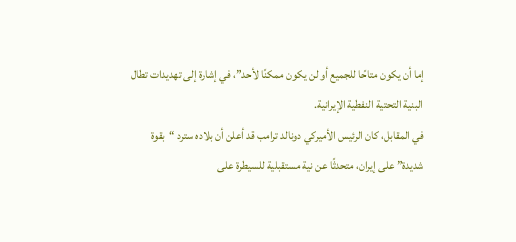إما أن يكون متاحًا للجميع أو لن يكون ممكنًا لأحد”، في إشارة إلى تهديدات تطال البنية التحتية النفطية الإيرانية.
في المقابل، كان الرئيس الأميركي دونالد ترامب قد أعلن أن بلاده سترد “بقوة شديدة” على إيران، متحدثًا عن نية مستقبلية للسيطرة على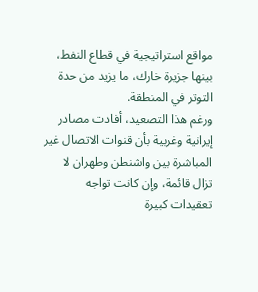مواقع استراتيجية في قطاع النفط، بينها جزيرة خارك، ما يزيد من حدة التوتر في المنطقة.
ورغم هذا التصعيد، أفادت مصادر إيرانية وغربية بأن قنوات الاتصال غير المباشرة بين واشنطن وطهران لا تزال قائمة، وإن كانت تواجه تعقيدات كبيرة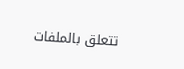تتعلق بالملفات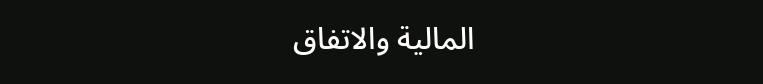المالية والاتفاق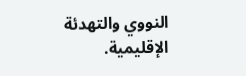النووي والتهدئة الإقليمية.